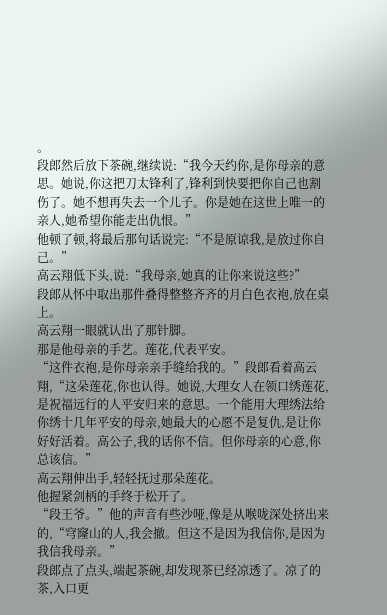。
段郎然后放下茶碗,继续说:“我今天约你,是你母亲的意思。她说,你这把刀太锋利了,锋利到快要把你自己也割伤了。她不想再失去一个儿子。你是她在这世上唯一的亲人,她希望你能走出仇恨。”
他顿了顿,将最后那句话说完:“不是原谅我,是放过你自己。”
高云翔低下头,说:“我母亲,她真的让你来说这些?”
段郎从怀中取出那件叠得整整齐齐的月白色衣袍,放在桌上。
高云翔一眼就认出了那针脚。
那是他母亲的手艺。莲花,代表平安。
“这件衣袍,是你母亲亲手缝给我的。”段郎看着高云翔,“这朵莲花,你也认得。她说,大理女人在领口绣莲花,是祝福远行的人平安归来的意思。一个能用大理绣法给你绣十几年平安的母亲,她最大的心愿不是复仇,是让你好好活着。高公子,我的话你不信。但你母亲的心意,你总该信。”
高云翔伸出手,轻轻抚过那朵莲花。
他握紧剑柄的手终于松开了。
“段王爷。”他的声音有些沙哑,像是从喉咙深处挤出来的,“穹窿山的人,我会撤。但这不是因为我信你,是因为我信我母亲。”
段郎点了点头,端起茶碗,却发现茶已经凉透了。凉了的茶,入口更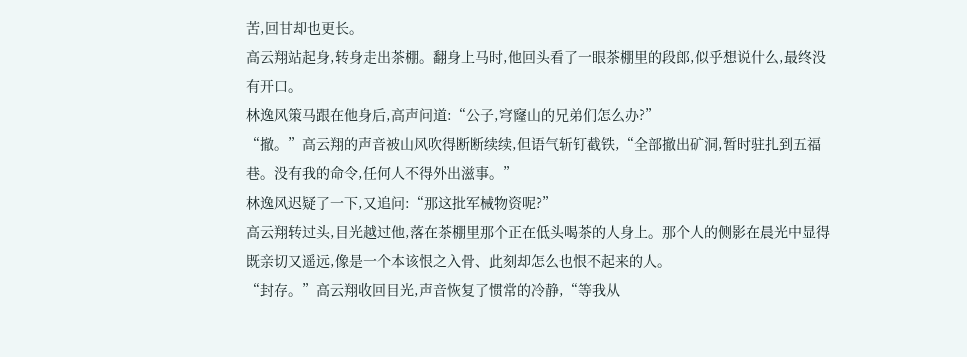苦,回甘却也更长。
高云翔站起身,转身走出茶棚。翻身上马时,他回头看了一眼茶棚里的段郎,似乎想说什么,最终没有开口。
林逸风策马跟在他身后,高声问道:“公子,穹窿山的兄弟们怎么办?”
“撤。”高云翔的声音被山风吹得断断续续,但语气斩钉截铁,“全部撤出矿洞,暂时驻扎到五福巷。没有我的命令,任何人不得外出滋事。”
林逸风迟疑了一下,又追问:“那这批军械物资呢?”
高云翔转过头,目光越过他,落在茶棚里那个正在低头喝茶的人身上。那个人的侧影在晨光中显得既亲切又遥远,像是一个本该恨之入骨、此刻却怎么也恨不起来的人。
“封存。”高云翔收回目光,声音恢复了惯常的冷静,“等我从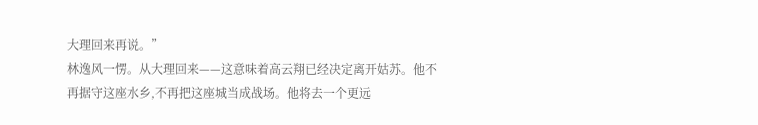大理回来再说。”
林逸风一愣。从大理回来——这意味着高云翔已经决定离开姑苏。他不再据守这座水乡,不再把这座城当成战场。他将去一个更远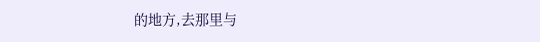的地方,去那里与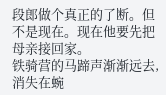段郎做个真正的了断。但不是现在。现在他要先把母亲接回家。
铁骑营的马蹄声渐渐远去,消失在蜿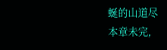蜒的山道尽
本章未完,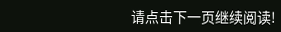请点击下一页继续阅读!